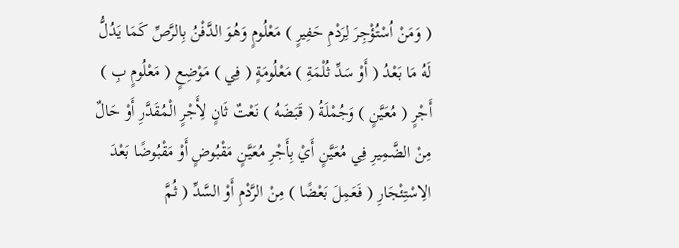( وَمَنْ اُسْتُؤْجِرَ لِرَدْمِ حَفِيرٍ ) مَعْلُومٍ وَهُوَ الدَّفْنُ بِالرَّصِّ كَمَا يَدُلُّ لَهُ مَا بَعْدُ ( أَوْ سَدِّ ثُلْمَةِ ) مَعْلُومَةٍ ( فِي ) مَوْضِعٍ ( مَعْلُومٍ بِ ) أَجْرٍ ( مُعَيَّنٍ ) وَجُمْلَةُ ( قَبَضَهُ ) نَعْتٌ ثَانٍ لِأَجْرٍ الْمُقَدَّرِ أَوْ حَالٌ مِنْ الضَّمِيرِ فِي مُعَيَّنٍ أَيْ بِأَجْرِ مُعَيَّنٍ مَقْبُوضٍ أَوْ مَقْبُوضًا بَعْدَ الِاسْتِئْجَارِ ( فَعَمِلَ بَعْضًا ) مِنْ الرَّدْمِ أَوْ السَّدِّ ( ثُمَّ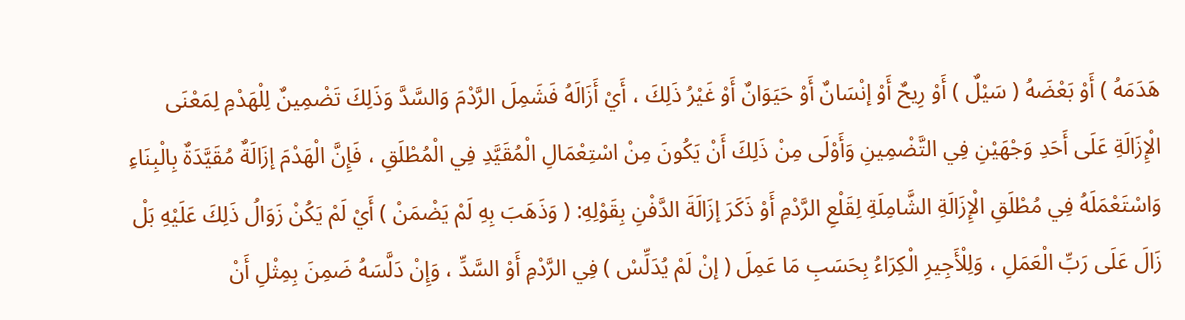هَدَمَهُ ) أَوْ بَعْضَهُ ( سَيْلٌ ) أَوْ رِيحٌ أَوْ إنْسَانٌ أَوْ حَيَوَانٌ أَوْ غَيْرُ ذَلِكَ ، أَيْ أَزَالَهُ فَشَمِلَ الرَّدْمَ وَالسَّدَّ وَذَلِكَ تَضْمِينٌ لِلْهَدْمِ لِمَعْنَى الْإِزَالَةِ عَلَى أَحَدِ وَجْهَيْنِ فِي التَّضْمِينِ وَأَوْلَى مِنْ ذَلِكَ أَنْ يَكُونَ مِنْ اسْتِعْمَالِ الْمُقَيَّدِ فِي الْمُطْلَقِ ، فَإِنَّ الْهَدْمَ إزَالَةٌ مُقَيَّدَةٌ بِالْبِنَاءِ وَاسْتَعْمَلَهُ فِي مُطْلَقِ الْإِزَالَةِ الشَّامِلَةِ لِقَلْعِ الرَّدْمِ أَوْ ذَكَرَ إزَالَةَ الدَّفْنِ بِقَوْلِهِ: ( وَذَهَبَ بِهِ لَمْ يَضْمَنْ ) أَيْ لَمْ يَكُنْ زَوَالُ ذَلِكَ عَلَيْهِ بَلْ زَالَ عَلَى رَبِّ الْعَمَلِ ، وَلِلْأَجِيرِ الْكِرَاءُ بِحَسَبِ مَا عَمِلَ ( إنْ لَمْ يُدَلِّسْ ) فِي الرَّدْمِ أَوْ السَّدِّ ، وَإِنْ دَلَّسَهُ ضَمِنَ بِمِثْلِ أَنْ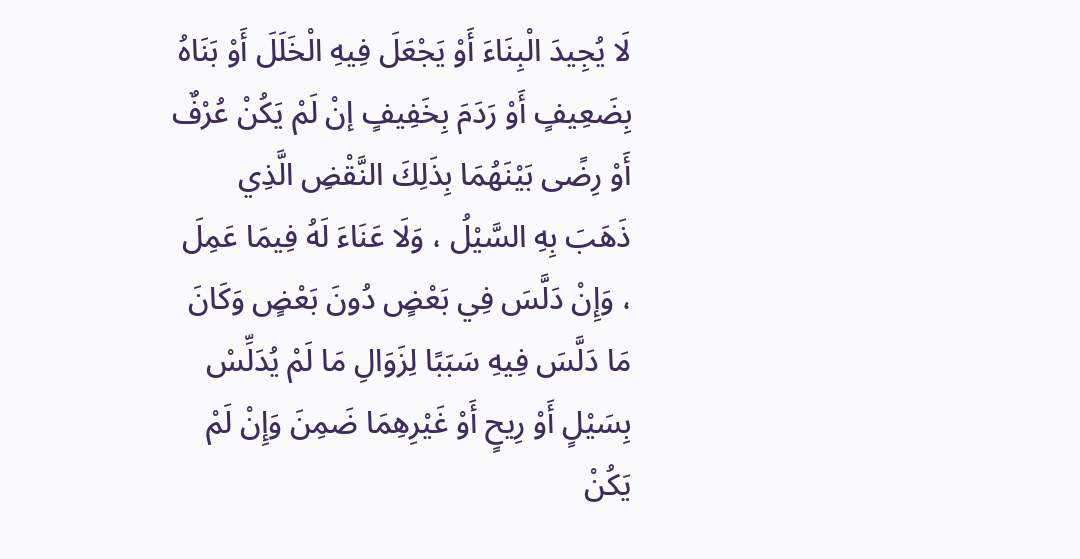لَا يُجِيدَ الْبِنَاءَ أَوْ يَجْعَلَ فِيهِ الْخَلَلَ أَوْ بَنَاهُ بِضَعِيفٍ أَوْ رَدَمَ بِخَفِيفٍ إنْ لَمْ يَكُنْ عُرْفٌ أَوْ رِضًى بَيْنَهُمَا بِذَلِكَ النَّقْضِ الَّذِي ذَهَبَ بِهِ السَّيْلُ ، وَلَا عَنَاءَ لَهُ فِيمَا عَمِلَ ، وَإِنْ دَلَّسَ فِي بَعْضٍ دُونَ بَعْضٍ وَكَانَ مَا دَلَّسَ فِيهِ سَبَبًا لِزَوَالِ مَا لَمْ يُدَلِّسْ بِسَيْلٍ أَوْ رِيحٍ أَوْ غَيْرِهِمَا ضَمِنَ وَإِنْ لَمْ يَكُنْ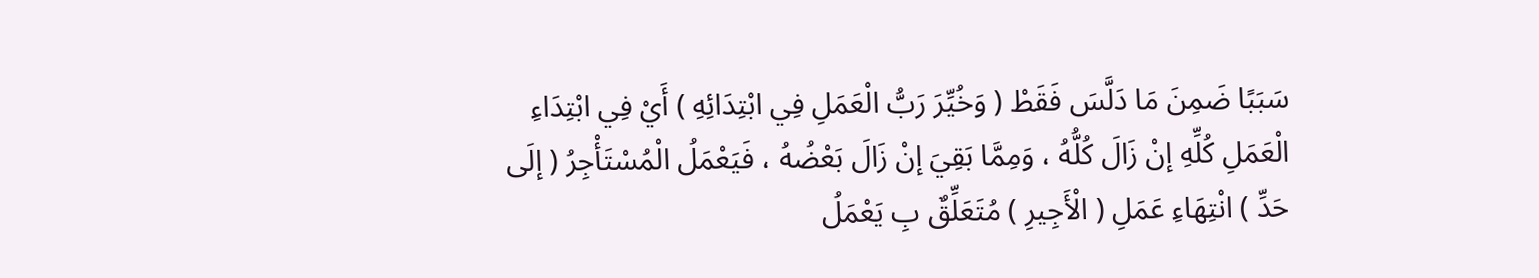سَبَبًا ضَمِنَ مَا دَلَّسَ فَقَطْ ( وَخُيِّرَ رَبُّ الْعَمَلِ فِي ابْتِدَائِهِ ) أَيْ فِي ابْتِدَاءِ الْعَمَلِ كُلِّهِ إنْ زَالَ كُلُّهُ ، وَمِمَّا بَقِيَ إنْ زَالَ بَعْضُهُ ، فَيَعْمَلُ الْمُسْتَأْجِرُ ( إلَى حَدِّ ) انْتِهَاءِ عَمَلِ ( الْأَجِيرِ ) مُتَعَلِّقٌ بِ يَعْمَلُ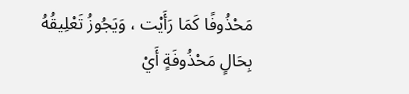مَحْذُوفًا كَمَا رَأَيْت ، وَيَجُوزُ تَعْلِيقُهُ بِحَالٍ مَحْذُوفَةٍ أَيْ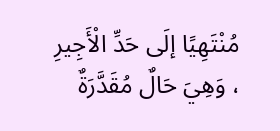مُنْتَهِيًا إلَى حَدِّ الْأَجِيرِ ، وَهِيَ حَالٌ مُقَدَّرَةٌ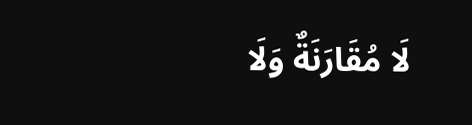لَا مُقَارَنَةٌ وَلَا